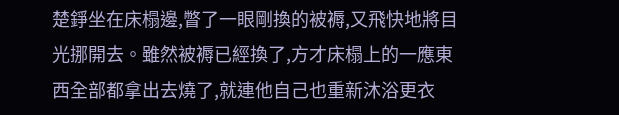楚錚坐在床榻邊,瞥了一眼剛換的被褥,又飛快地將目光挪開去。雖然被褥已經換了,方才床榻上的一應東西全部都拿出去燒了,就連他自己也重新沐浴更衣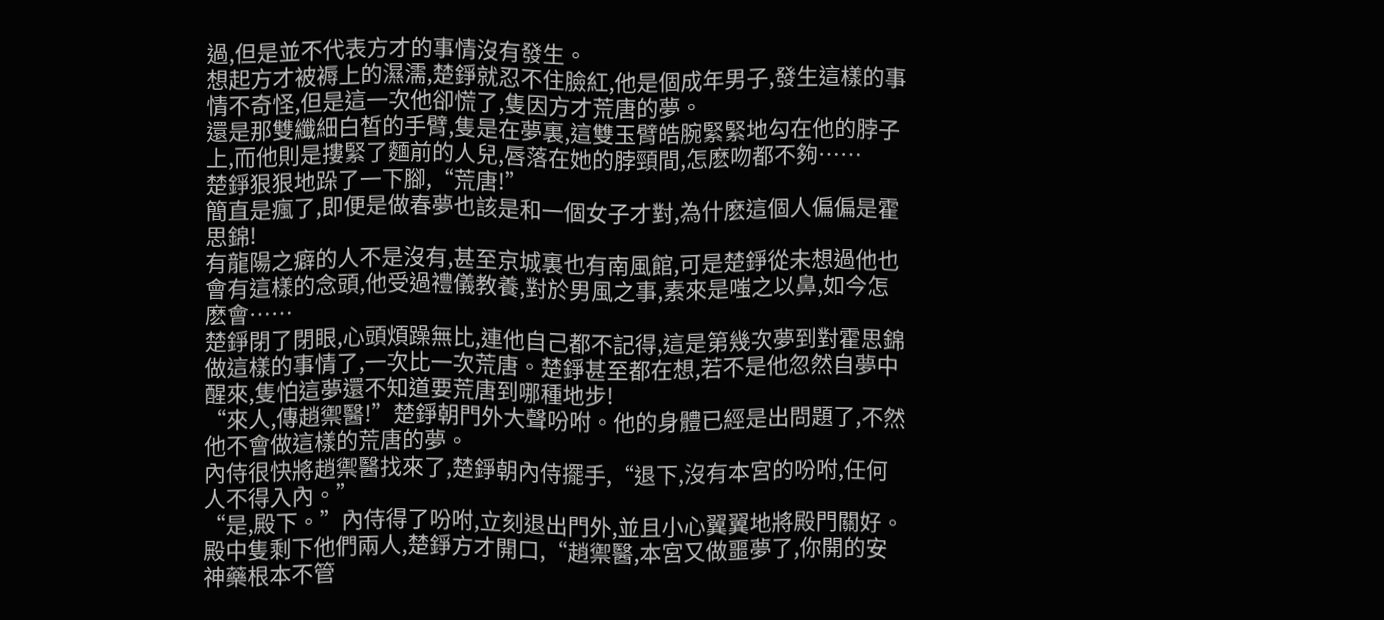過,但是並不代表方才的事情沒有發生。
想起方才被褥上的濕濡,楚錚就忍不住臉紅,他是個成年男子,發生這樣的事情不奇怪,但是這一次他卻慌了,隻因方才荒唐的夢。
還是那雙纖細白皙的手臂,隻是在夢裏,這雙玉臂皓腕緊緊地勾在他的脖子上,而他則是摟緊了麵前的人兒,唇落在她的脖頸間,怎麽吻都不夠……
楚錚狠狠地跺了一下腳,“荒唐!”
簡直是瘋了,即便是做春夢也該是和一個女子才對,為什麽這個人偏偏是霍思錦!
有龍陽之癖的人不是沒有,甚至京城裏也有南風館,可是楚錚從未想過他也會有這樣的念頭,他受過禮儀教養,對於男風之事,素來是嗤之以鼻,如今怎麽會……
楚錚閉了閉眼,心頭煩躁無比,連他自己都不記得,這是第幾次夢到對霍思錦做這樣的事情了,一次比一次荒唐。楚錚甚至都在想,若不是他忽然自夢中醒來,隻怕這夢還不知道要荒唐到哪種地步!
“來人,傳趙禦醫!”楚錚朝門外大聲吩咐。他的身體已經是出問題了,不然他不會做這樣的荒唐的夢。
內侍很快將趙禦醫找來了,楚錚朝內侍擺手,“退下,沒有本宮的吩咐,任何人不得入內。”
“是,殿下。”內侍得了吩咐,立刻退出門外,並且小心翼翼地將殿門關好。
殿中隻剩下他們兩人,楚錚方才開口,“趙禦醫,本宮又做噩夢了,你開的安神藥根本不管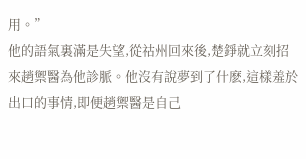用。”
他的語氣裏滿是失望,從祜州回來後,楚錚就立刻招來趙禦醫為他診脈。他沒有說夢到了什麽,這樣羞於出口的事情,即便趙禦醫是自己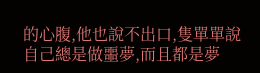的心腹,他也說不出口,隻單單說自己總是做噩夢,而且都是夢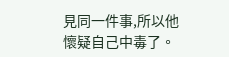見同一件事,所以他懷疑自己中毒了。